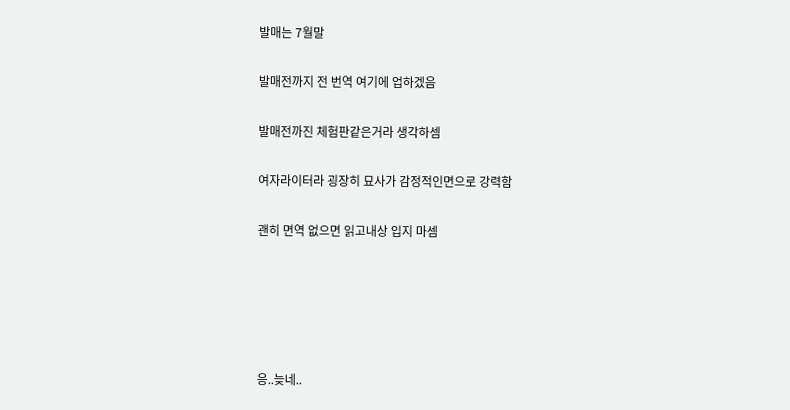발매는 7월말

발매전까지 전 번역 여기에 업하겠음

발매전까진 체험판같은거라 생각하셈

여자라이터라 굉장히 묘사가 감정적인면으로 강력함

괜히 면역 없으면 읽고내상 입지 마셈





응..늦네..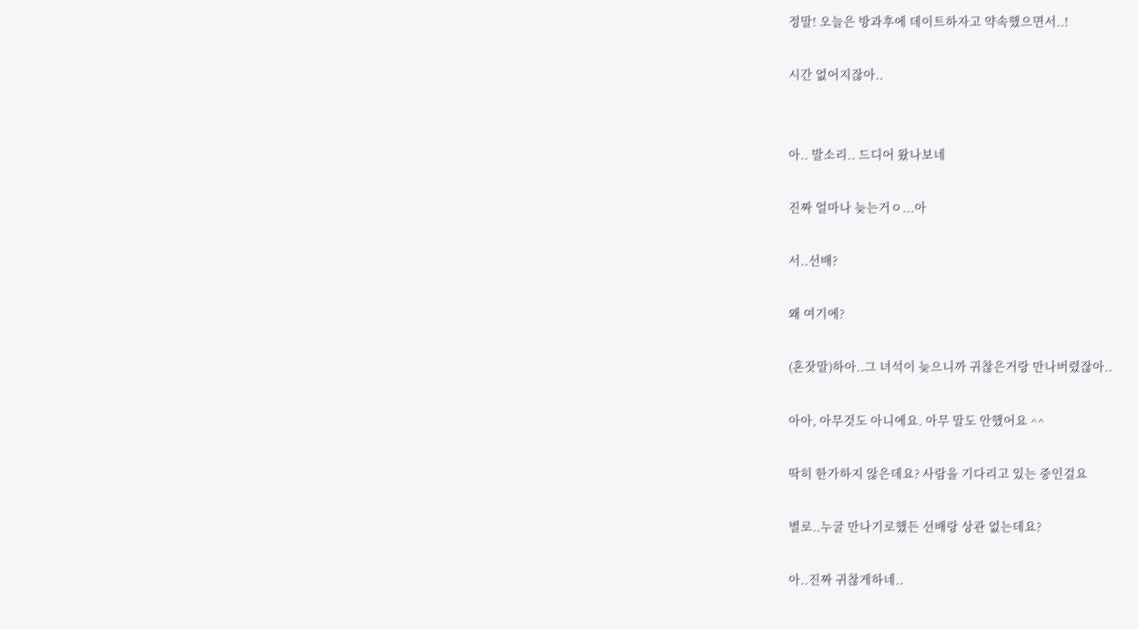정말! 오늘은 방과후에 데이트하자고 약속했으면서..!

시간 없어지잖아..


아.. 발소리.. 드디어 왔나보네

진짜 얼마나 늦는거ㅇ...아

서..선배?

왜 여기에?

(혼잣말)하아..그 녀석이 늦으니까 귀찮은거랑 만나버렸잖아..

아아, 아무것도 아니에요. 아무 말도 안했어요 ^^

딱히 한가하지 않은데요? 사람을 기다리고 있는 중인걸요

별로..누굴 만나기로했든 선배랑 상관 없는데요?

아..진짜 귀찮게하네..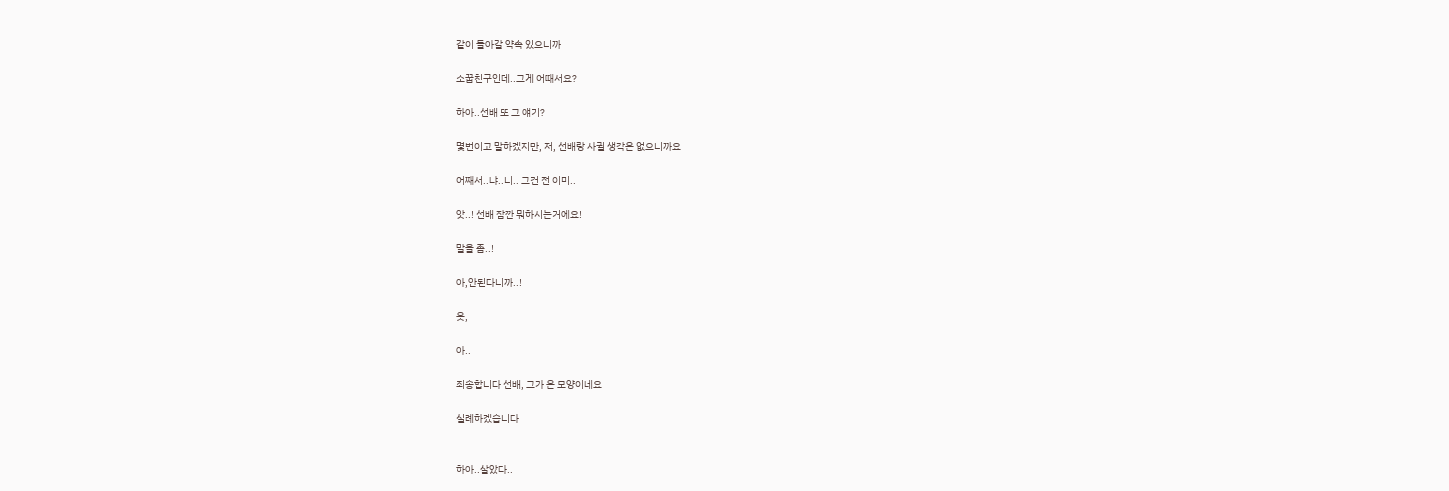같이 돌아갈 약속 있으니까

소꿉친구인데..그게 어때서요?

하아..선배 또 그 얘기?

몇번이고 말하겠지만, 저, 선배랑 사귈 생각은 없으니까요

어째서..냐..니.. 그건 전 이미..

앗..! 선배 잠깐 뭐하시는거에요!

말을 좀..!

아,안된다니까..!

읏,

아..

죄송합니다 선배, 그가 온 모양이네요

실례하겠습니다


하아..살았다..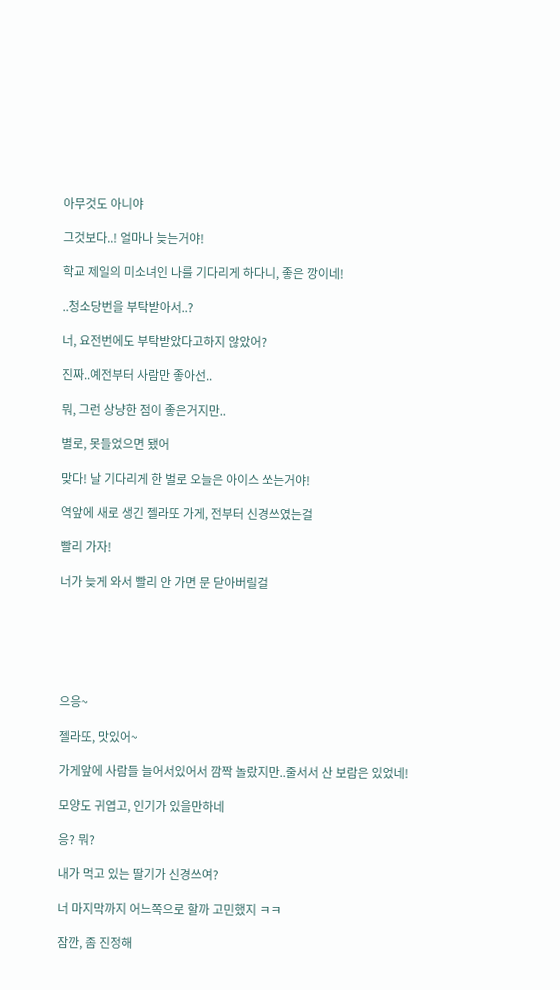아무것도 아니야

그것보다..! 얼마나 늦는거야!

학교 제일의 미소녀인 나를 기다리게 하다니, 좋은 깡이네!

..청소당번을 부탁받아서..?

너, 요전번에도 부탁받았다고하지 않았어?

진짜..예전부터 사람만 좋아선..

뭐, 그런 상냥한 점이 좋은거지만..

별로, 못들었으면 됐어

맞다! 날 기다리게 한 벌로 오늘은 아이스 쏘는거야!

역앞에 새로 생긴 젤라또 가게, 전부터 신경쓰였는걸

빨리 가자!

너가 늦게 와서 빨리 안 가면 문 닫아버릴걸






으응~

젤라또, 맛있어~

가게앞에 사람들 늘어서있어서 깜짝 놀랐지만..줄서서 산 보람은 있었네!

모양도 귀엽고, 인기가 있을만하네

응? 뭐?

내가 먹고 있는 딸기가 신경쓰여?

너 마지막까지 어느쪽으로 할까 고민했지 ㅋㅋ

잠깐, 좀 진정해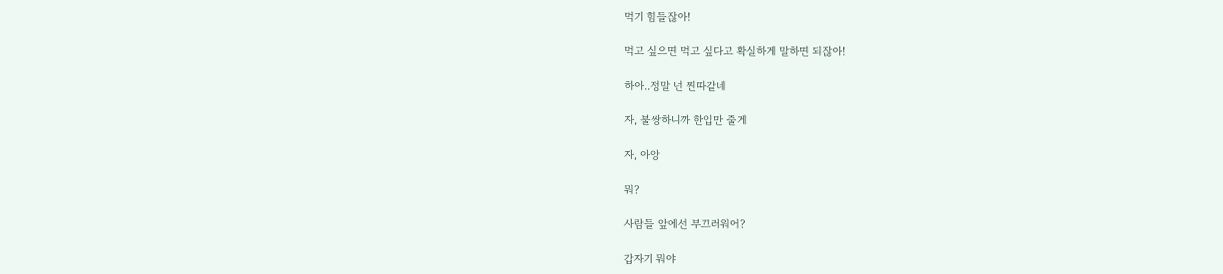먹기 힘들잖아!

먹고 싶으면 먹고 싶다고 확실하게 말하면 되잖아!

하아..정말 넌 찐따같네

자, 불쌍하니까 한입만 줄게

자, 아앙

뭐?

사람들 앞에선 부끄러워어?

갑자기 뭐야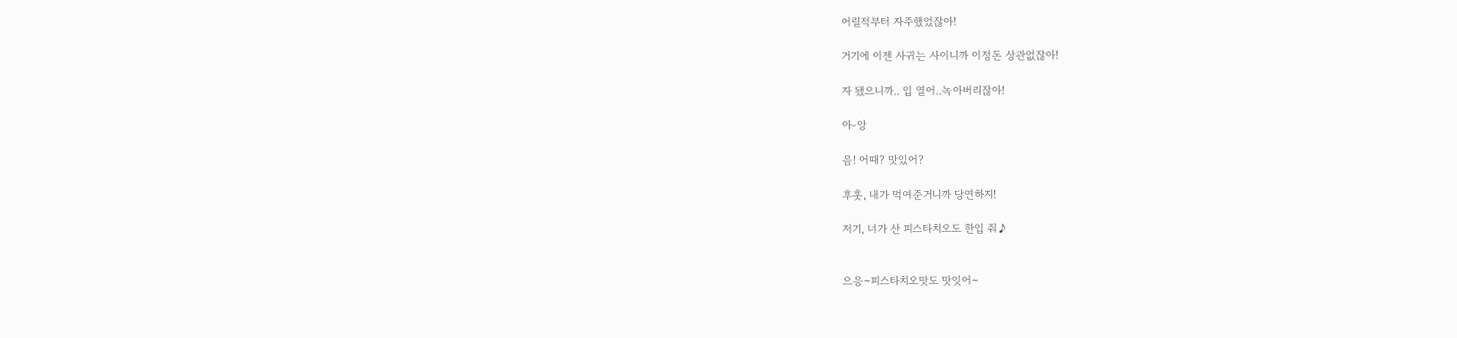어릴적부터 자주했었잖아!

거기에 이젠 사귀는 사이니까 이정돈 상관없잖아!

자 됐으니까.. 입 열어..녹아버리잖아!

아-앙

음! 어때? 맛있어?

후훗, 내가 먹여준거니까 당연하지!

저기, 너가 산 피스타치오도 한입 줘♪


으응~피스타치오맛도 맛잇어~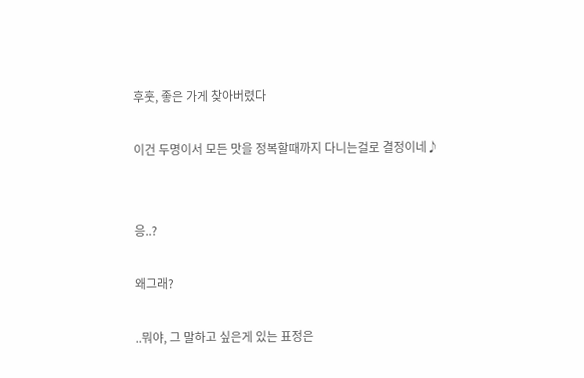후훗, 좋은 가게 찾아버렸다

이건 두명이서 모든 맛을 정복할때까지 다니는걸로 결정이네♪


응..?

왜그래?

..뭐야, 그 말하고 싶은게 있는 표정은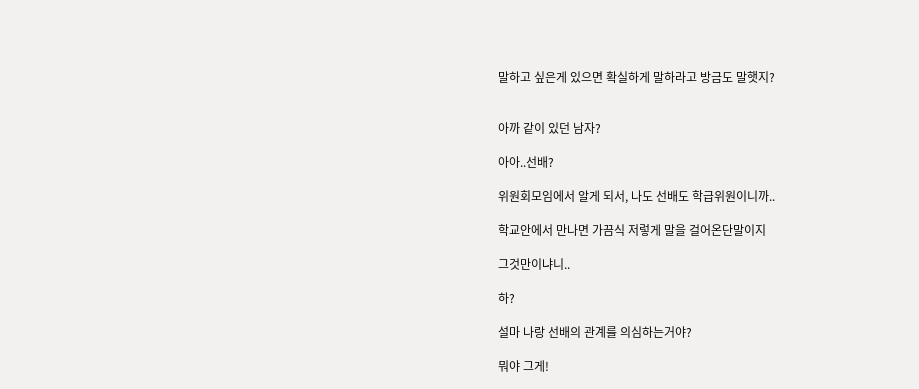말하고 싶은게 있으면 확실하게 말하라고 방금도 말햇지?


아까 같이 있던 남자?

아아..선배?

위원회모임에서 알게 되서, 나도 선배도 학급위원이니까..

학교안에서 만나면 가끔식 저렇게 말을 걸어온단말이지

그것만이냐니..

하?

설마 나랑 선배의 관계를 의심하는거야?

뭐야 그게!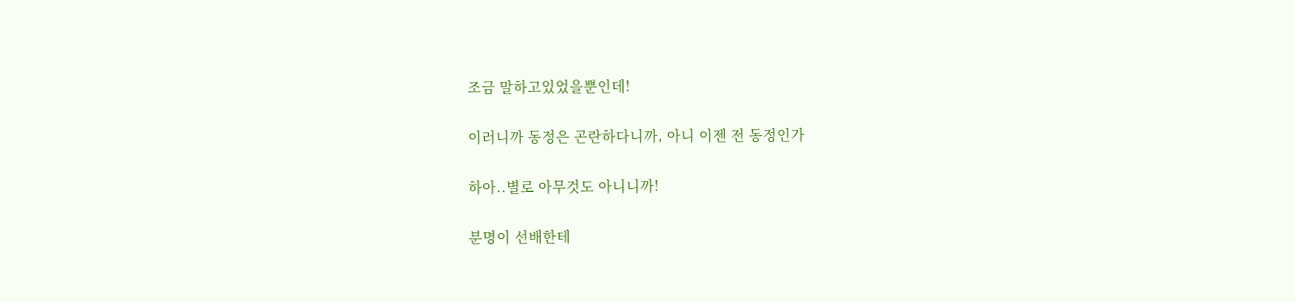조금 말하고있었을뿐인데!

이러니까 동정은 곤란하다니까, 아니 이젠 전 동정인가

하아..별로 아무것도 아니니까!

분명이 선배한테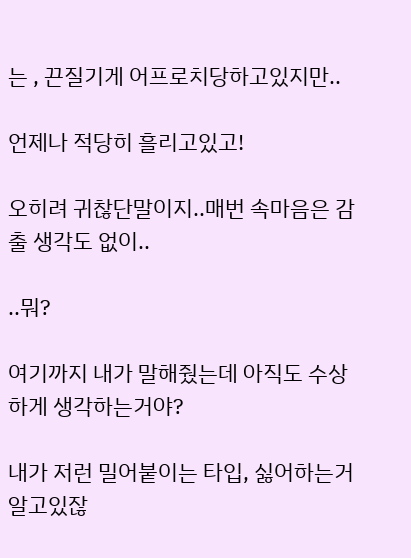는 , 끈질기게 어프로치당하고있지만..

언제나 적당히 흘리고있고!

오히려 귀찮단말이지..매번 속마음은 감출 생각도 없이..

..뭐?

여기까지 내가 말해줬는데 아직도 수상하게 생각하는거야?

내가 저런 밀어붙이는 타입, 싫어하는거 알고있잖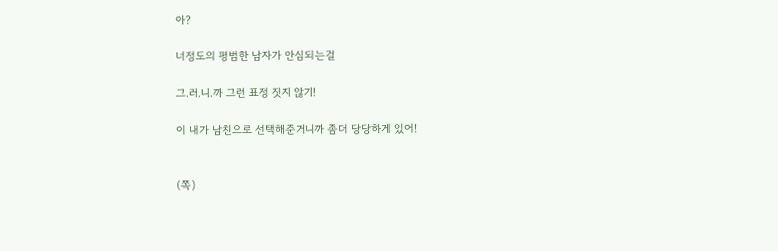아?

너정도의 평범한 남자가 안심되는걸

그.러.니.까 그런 표정 짓지 않기!

이 내가 남친으로 선택해준거니까 좀더 당당하게 있어!


(쪽)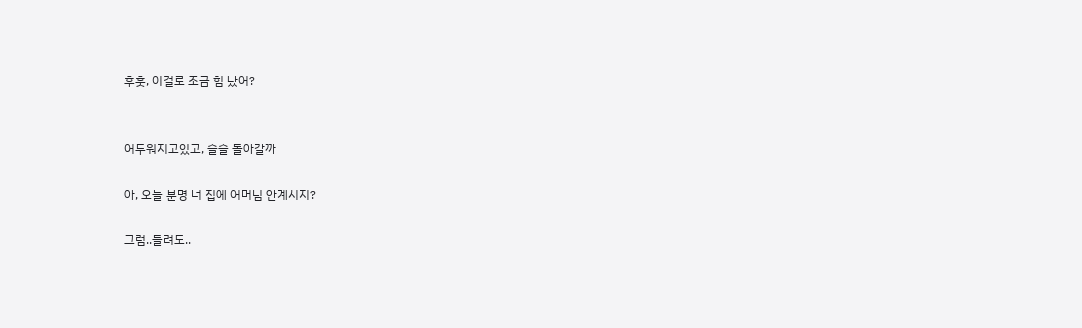후훗, 이걸로 조금 힘 났어?


어두워지고있고, 슬슬 돌아갈까

아, 오늘 분명 너 집에 어머님 안계시지?

그럼..들려도..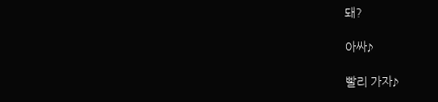돼?

아싸♪

빨리 가자♪